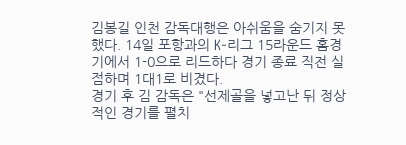김봉길 인천 감독대행은 아쉬움을 숨기지 못했다. 14일 포항과의 K-리그 15라운드 홈경기에서 1-0으로 리드하다 경기 종료 직전 실점하며 1대1로 비겼다.
경기 후 김 감독은 "선제골을 넣고난 뒤 정상적인 경기를 펼치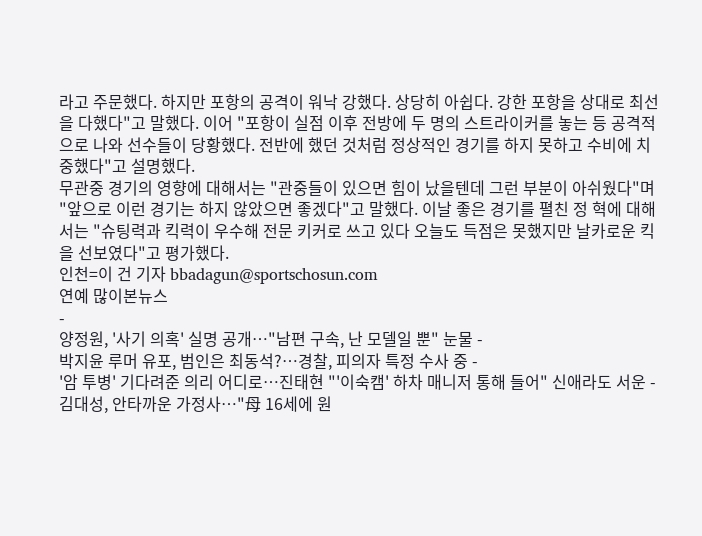라고 주문했다. 하지만 포항의 공격이 워낙 강했다. 상당히 아쉽다. 강한 포항을 상대로 최선을 다했다"고 말했다. 이어 "포항이 실점 이후 전방에 두 명의 스트라이커를 놓는 등 공격적으로 나와 선수들이 당황했다. 전반에 했던 것처럼 정상적인 경기를 하지 못하고 수비에 치중했다"고 설명했다.
무관중 경기의 영향에 대해서는 "관중들이 있으면 힘이 났을텐데 그런 부분이 아쉬웠다"며 "앞으로 이런 경기는 하지 않았으면 좋겠다"고 말했다. 이날 좋은 경기를 펼친 정 혁에 대해서는 "슈팅력과 킥력이 우수해 전문 키커로 쓰고 있다 오늘도 득점은 못했지만 날카로운 킥을 선보였다"고 평가했다.
인천=이 건 기자 bbadagun@sportschosun.com
연예 많이본뉴스
-
양정원, '사기 의혹' 실명 공개…"남편 구속, 난 모델일 뿐" 눈물 -
박지윤 루머 유포, 범인은 최동석?…경찰, 피의자 특정 수사 중 -
'암 투병' 기다려준 의리 어디로…진태현 "'이숙캠' 하차 매니저 통해 들어" 신애라도 서운 -
김대성, 안타까운 가정사…"母 16세에 원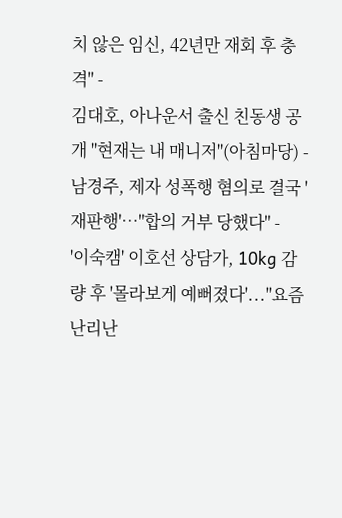치 않은 임신, 42년만 재회 후 충격" -
김대호, 아나운서 출신 친동생 공개 "현재는 내 매니저"(아침마당) -
남경주, 제자 성폭행 혐의로 결국 '재판행'…"합의 거부 당했다" -
'이숙캠' 이호선 상담가, 10kg 감량 후 '몰라보게 예뻐졌다'..."요즘 난리난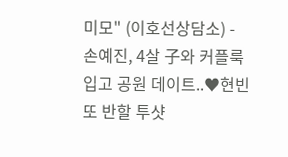미모" (이호선상담소) -
손예진, 4살 子와 커플룩 입고 공원 데이트..♥현빈 또 반할 투샷